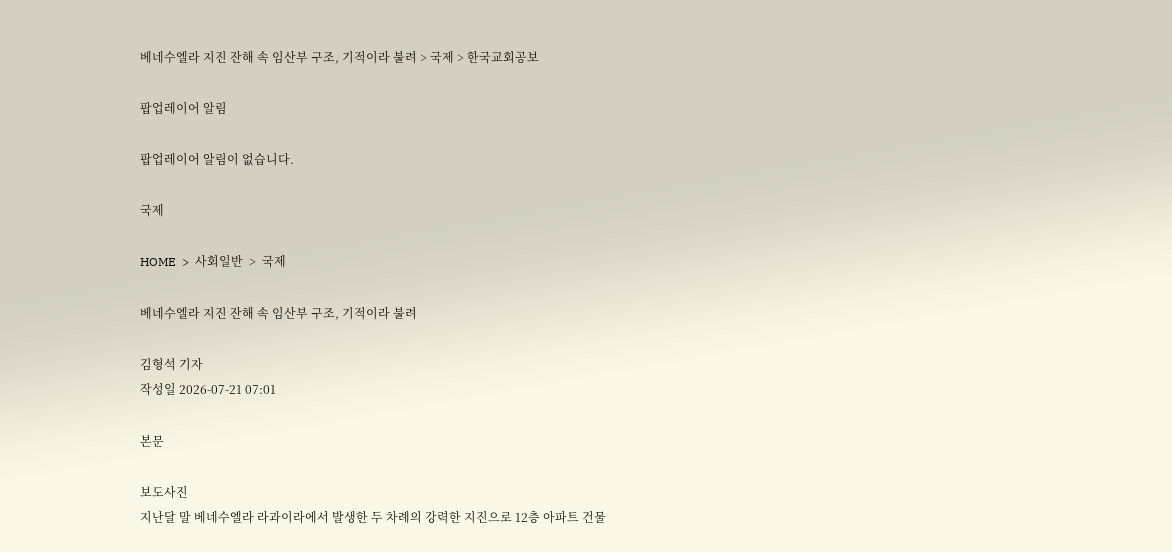베네수엘라 지진 잔해 속 임산부 구조, 기적이라 불려 > 국제 > 한국교회공보

팝업레이어 알림

팝업레이어 알림이 없습니다.

국제

HOME  >  사회일반  >  국제

베네수엘라 지진 잔해 속 임산부 구조, 기적이라 불려

김형석 기자
작성일 2026-07-21 07:01

본문

보도사진
지난달 말 베네수엘라 라과이라에서 발생한 두 차례의 강력한 지진으로 12층 아파트 건물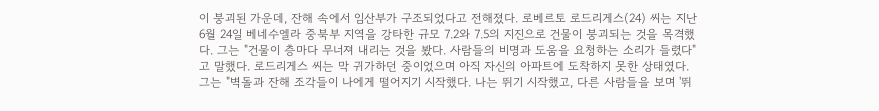이 붕괴된 가운데, 잔해 속에서 임산부가 구조되었다고 전해졌다. 로베르토 로드리게스(24) 씨는 지난 6월 24일 베네수엘라 중북부 지역을 강타한 규모 7.2와 7.5의 지진으로 건물이 붕괴되는 것을 목격했다. 그는 "건물이 층마다 무너져 내리는 것을 봤다. 사람들의 비명과 도움을 요청하는 소리가 들렸다"고 말했다. 로드리게스 씨는 막 귀가하던 중이었으며 아직 자신의 아파트에 도착하지 못한 상태였다. 그는 "벽돌과 잔해 조각들이 나에게 떨어지기 시작했다. 나는 뛰기 시작했고, 다른 사람들을 보며 '뛰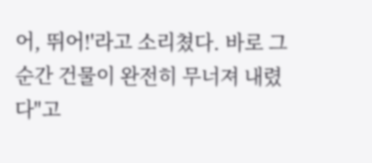어, 뛰어!'라고 소리쳤다. 바로 그 순간 건물이 완전히 무너져 내렸다"고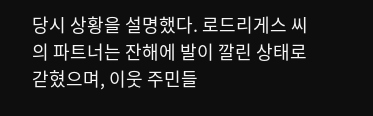당시 상황을 설명했다. 로드리게스 씨의 파트너는 잔해에 발이 깔린 상태로 갇혔으며, 이웃 주민들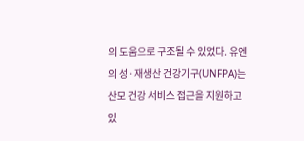의 도움으로 구조될 수 있었다. 유엔의 성·재생산 건강기구(UNFPA)는 산모 건강 서비스 접근을 지원하고 있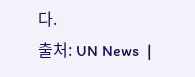다.
출처: UN News  |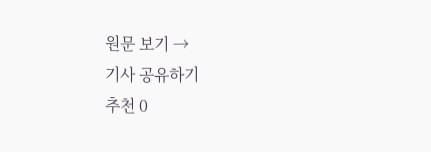원문 보기 →
기사 공유하기
추천 0